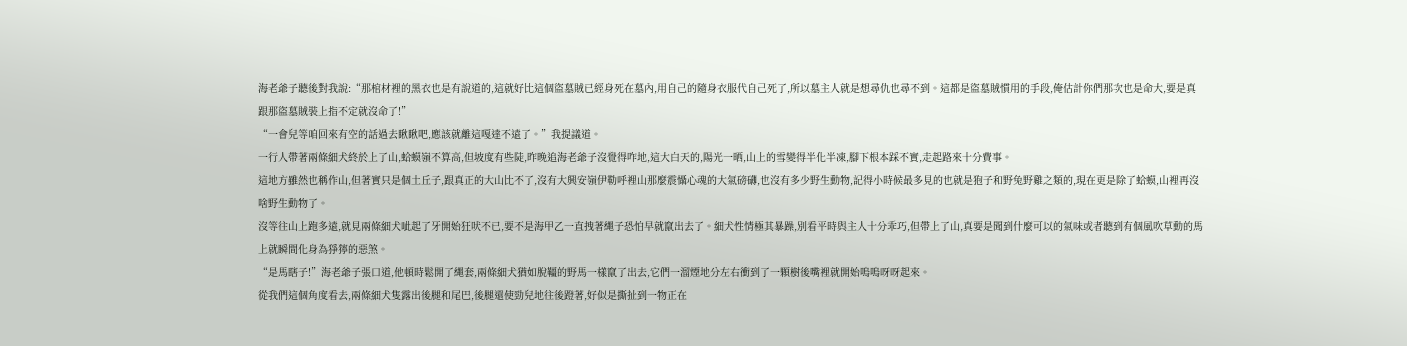海老爺子聽後對我說:“那棺材裡的黑衣也是有說道的,這就好比這個盜墓賊已經身死在墓內,用自己的隨身衣服代自己死了,所以墓主人就是想尋仇也尋不到。這都是盜墓賊慣用的手段,俺估計你們那次也是命大,要是真跟那盜墓賊裝上指不定就沒命了!”
“一會兒等咱回來有空的話過去瞅瞅吧,應該就離這嘎達不遠了。”我提議道。
一行人帶著兩條細犬終於上了山,蛤蟆嶺不算高,但坡度有些陡,昨晚追海老爺子沒覺得咋地,這大白天的,陽光一晒,山上的雪變得半化半凍,腳下根本踩不實,走起路來十分費事。
這地方雖然也稱作山,但著實只是個土丘子,跟真正的大山比不了,沒有大興安嶺伊勒呼裡山那麼震懾心魂的大氣磅礴,也沒有多少野生動物,記得小時候最多見的也就是狍子和野兔野雞之類的,現在更是除了蛤蟆,山裡再沒啥野生動物了。
沒等往山上跑多遠,就見兩條細犬呲起了牙開始狂吠不已,要不是海甲乙一直拽著繩子恐怕早就竄出去了。細犬性情極其暴躁,別看平時與主人十分乖巧,但帶上了山,真要是聞到什麼可以的氣味或者聽到有個風吹草動的馬上就瞬間化身為猙獰的惡煞。
“是馬瞎子!”海老爺子張口道,他頓時鬆開了繩套,兩條細犬猶如脫韁的野馬一樣竄了出去,它們一溜煙地分左右衝到了一顆樹後嘴裡就開始嗚嗚呀呀起來。
從我們這個角度看去,兩條細犬隻露出後腿和尾巴,後腿還使勁兒地往後蹬著,好似是撕扯到一物正在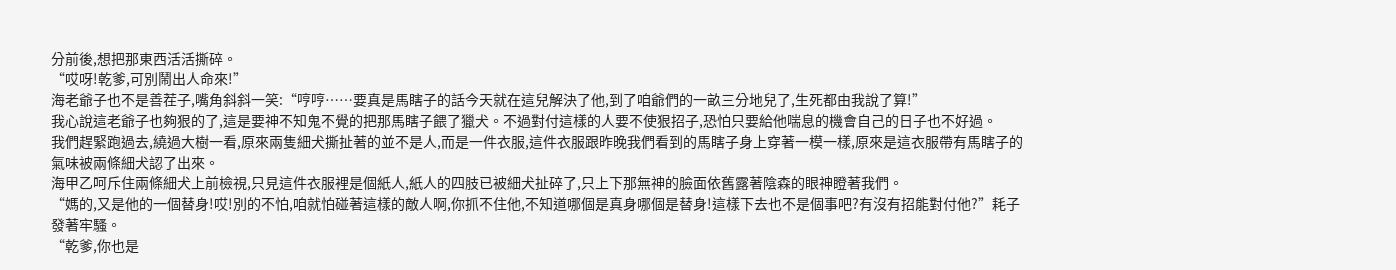分前後,想把那東西活活撕碎。
“哎呀!乾爹,可別鬧出人命來!”
海老爺子也不是善茬子,嘴角斜斜一笑:“哼哼……要真是馬瞎子的話今天就在這兒解決了他,到了咱爺們的一畝三分地兒了,生死都由我說了算!”
我心說這老爺子也夠狠的了,這是要神不知鬼不覺的把那馬瞎子餵了獵犬。不過對付這樣的人要不使狠招子,恐怕只要給他喘息的機會自己的日子也不好過。
我們趕緊跑過去,繞過大樹一看,原來兩隻細犬撕扯著的並不是人,而是一件衣服,這件衣服跟昨晚我們看到的馬瞎子身上穿著一模一樣,原來是這衣服帶有馬瞎子的氣味被兩條細犬認了出來。
海甲乙呵斥住兩條細犬上前檢視,只見這件衣服裡是個紙人,紙人的四肢已被細犬扯碎了,只上下那無神的臉面依舊露著陰森的眼神瞪著我們。
“媽的,又是他的一個替身!哎!別的不怕,咱就怕碰著這樣的敵人啊,你抓不住他,不知道哪個是真身哪個是替身!這樣下去也不是個事吧?有沒有招能對付他?”耗子發著牢騷。
“乾爹,你也是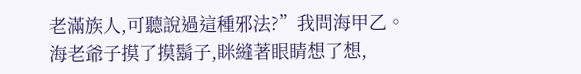老滿族人,可聽說過這種邪法?”我問海甲乙。
海老爺子摸了摸鬍子,眯縫著眼睛想了想,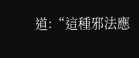道:“這種邪法應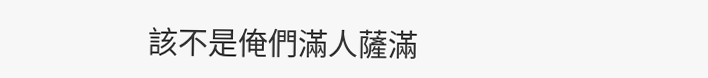該不是俺們滿人薩滿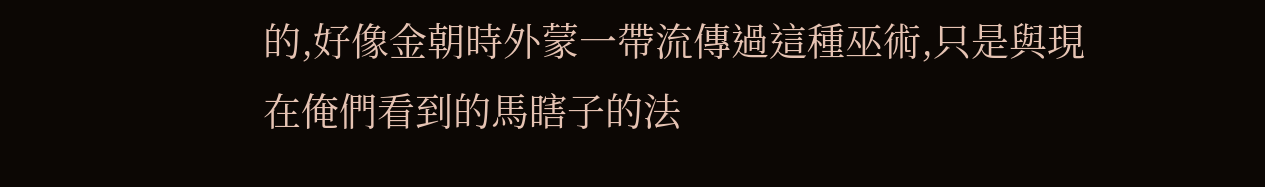的,好像金朝時外蒙一帶流傳過這種巫術,只是與現在俺們看到的馬瞎子的法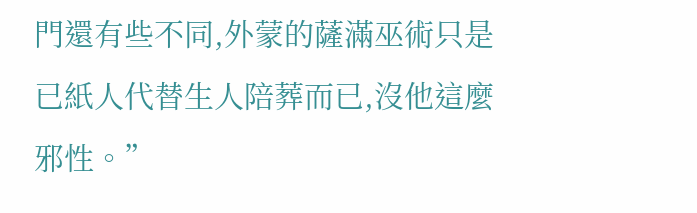門還有些不同,外蒙的薩滿巫術只是已紙人代替生人陪葬而已,沒他這麼邪性。”